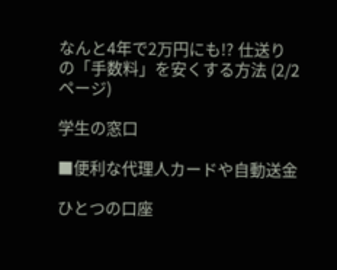なんと4年で2万円にも!? 仕送りの「手数料」を安くする方法 (2/2ページ)

学生の窓口

■便利な代理人カードや自動送金

ひとつの口座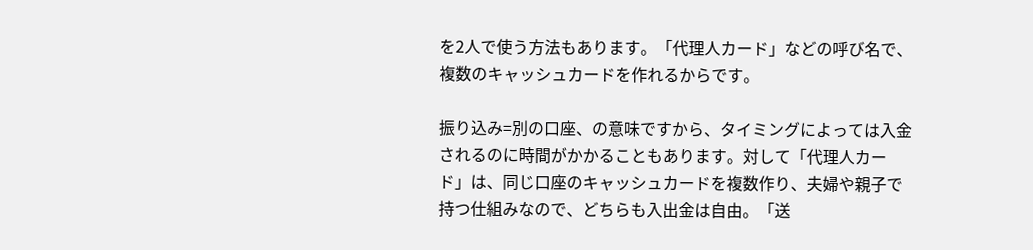を2人で使う方法もあります。「代理人カード」などの呼び名で、複数のキャッシュカードを作れるからです。

振り込み=別の口座、の意味ですから、タイミングによっては入金されるのに時間がかかることもあります。対して「代理人カード」は、同じ口座のキャッシュカードを複数作り、夫婦や親子で持つ仕組みなので、どちらも入出金は自由。「送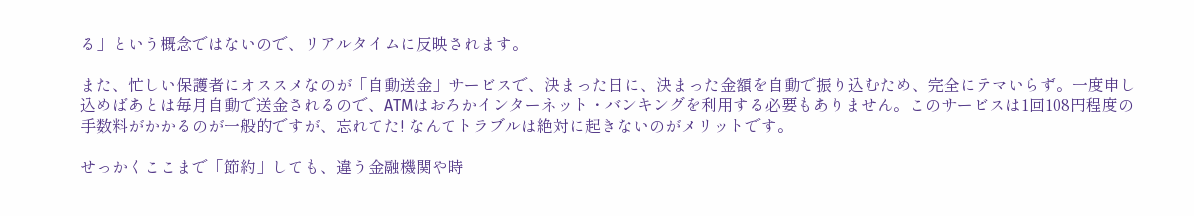る」という概念ではないので、リアルタイムに反映されます。

また、忙しい保護者にオススメなのが「自動送金」サービスで、決まった日に、決まった金額を自動で振り込むため、完全にテマいらず。一度申し込めばあとは毎月自動で送金されるので、ATMはおろかインターネット・バンキングを利用する必要もありません。このサービスは1回108円程度の手数料がかかるのが一般的ですが、忘れてた! なんてトラブルは絶対に起きないのがメリットです。

せっかくここまで「節約」しても、違う金融機関や時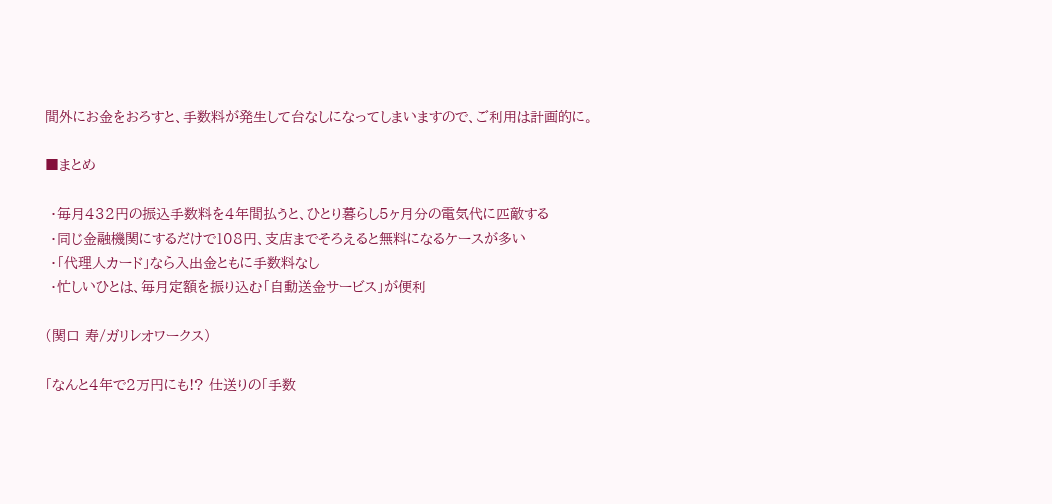間外にお金をおろすと、手数料が発生して台なしになってしまいますので、ご利用は計画的に。

■まとめ

 ・毎月432円の振込手数料を4年間払うと、ひとり暮らし5ヶ月分の電気代に匹敵する
 ・同じ金融機関にするだけで108円、支店までそろえると無料になるケースが多い
 ・「代理人カード」なら入出金ともに手数料なし
 ・忙しいひとは、毎月定額を振り込む「自動送金サービス」が便利

(関口 寿/ガリレオワークス)

「なんと4年で2万円にも!? 仕送りの「手数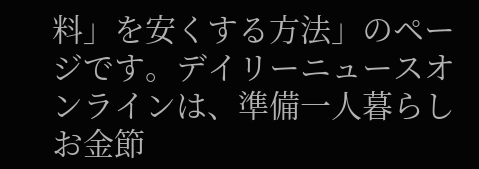料」を安くする方法」のページです。デイリーニュースオンラインは、準備一人暮らしお金節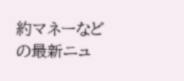約マネーなどの最新ニュ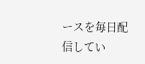ースを毎日配信してい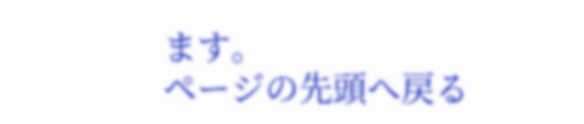ます。
ページの先頭へ戻る